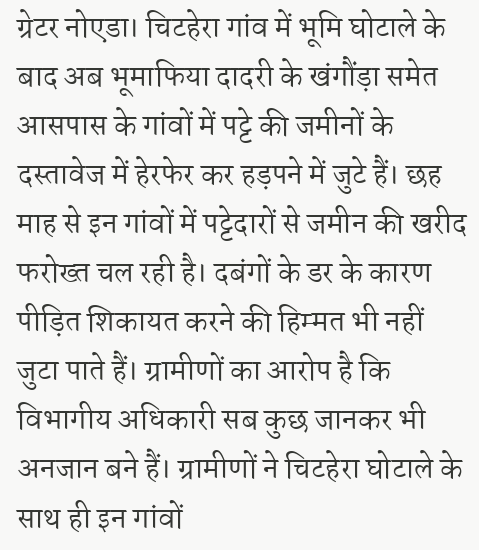ग्रेटर नोएडा। चिटहेरा गांव में भूमि घोटाले के बाद अब भूमाफिया दादरी के खंगौंड़ा समेत आसपास के गांवों में पट्टे की जमीनों के दस्तावेज में हेरफेर कर हड़पने में जुटे हैं। छह माह से इन गांवों में पट्टेदारों से जमीन की खरीद फरोख्त चल रही है। दबंगों के डर के कारण पीड़ित शिकायत करने की हिम्मत भी नहीं जुटा पाते हैं। ग्रामीणों का आरोप है कि विभागीय अधिकारी सब कुछ जानकर भी अनजान बने हैं। ग्रामीणों ने चिटहेरा घोटाले के साथ ही इन गांवों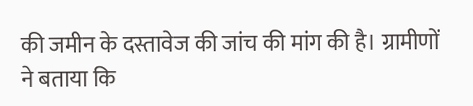की जमीन के दस्तावेज की जांच की मांग की है। ग्रामीणों ने बताया कि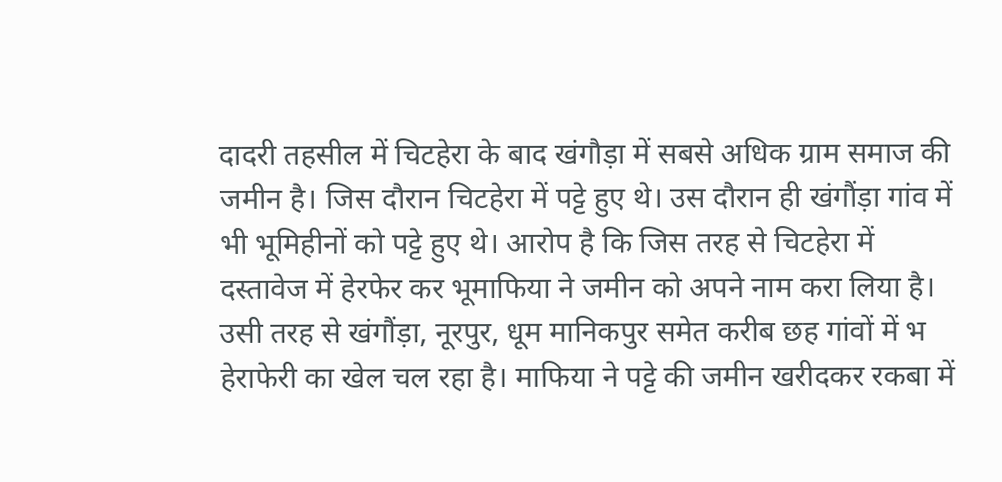दादरी तहसील में चिटहेरा के बाद खंगौड़ा में सबसे अधिक ग्राम समाज की जमीन है। जिस दौरान चिटहेरा में पट्टे हुए थे। उस दौरान ही खंगौंड़ा गांव में भी भूमिहीनों को पट्टे हुए थे। आरोप है कि जिस तरह से चिटहेरा में दस्तावेज में हेरफेर कर भूमाफिया ने जमीन को अपने नाम करा लिया है।
उसी तरह से खंगौंड़ा, नूरपुर, धूम मानिकपुर समेत करीब छह गांवों में भ हेराफेरी का खेल चल रहा है। माफिया ने पट्टे की जमीन खरीदकर रकबा में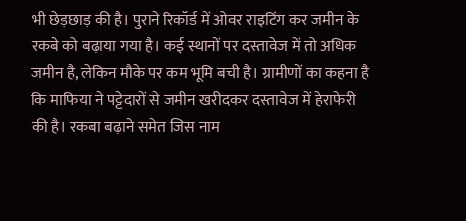भी छेड़छाड़ की है। पुराने रिकॉर्ड में ओवर राइटिंग कर जमीन के रकबे को बढ़ाया गया है। कई स्थानों पर दस्तावेज में तो अधिक जमीन है, लेकिन मौके पर कम भूमि बची है। ग्रामीणों का कहना है कि माफिया ने पट्टेदारों से जमीन खरीदकर दस्तावेज में हेराफेरी की है। रकबा बढ़ाने समेत जिस नाम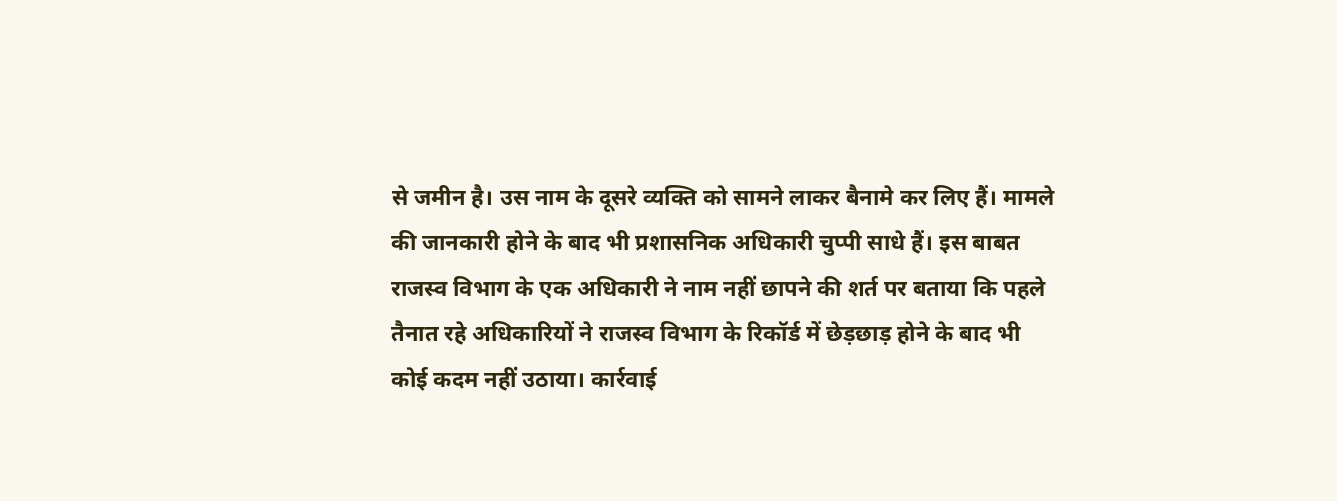से जमीन है। उस नाम के दूसरे व्यक्ति को सामने लाकर बैनामे कर लिए हैं। मामले की जानकारी होने के बाद भी प्रशासनिक अधिकारी चुप्पी साधे हैं। इस बाबत राजस्व विभाग के एक अधिकारी ने नाम नहीं छापने की शर्त पर बताया कि पहले तैनात रहे अधिकारियों ने राजस्व विभाग के रिकॉर्ड में छेड़छाड़ होने के बाद भी कोई कदम नहीं उठाया। कार्रवाई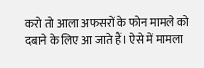करो तो आला अफसरों के फोन मामले को दबाने के लिए आ जाते हैं। ऐसे में मामला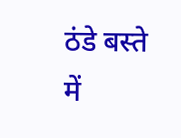ठंडे बस्ते में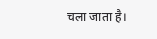चला जाता है।